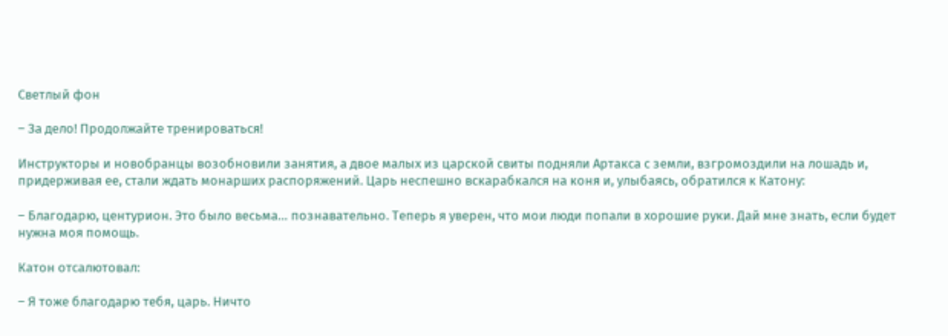Светлый фон

– За дело! Продолжайте тренироваться!

Инструкторы и новобранцы возобновили занятия, а двое малых из царской свиты подняли Артакса с земли, взгромоздили на лошадь и, придерживая ее, стали ждать монарших распоряжений. Царь неспешно вскарабкался на коня и, улыбаясь, обратился к Катону:

– Благодарю, центурион. Это было весьма… познавательно. Теперь я уверен, что мои люди попали в хорошие руки. Дай мне знать, если будет нужна моя помощь.

Катон отсалютовал:

– Я тоже благодарю тебя, царь. Ничто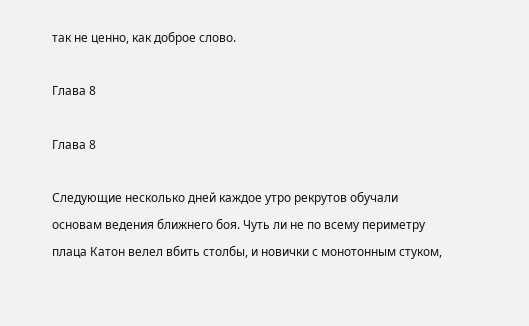так не ценно, как доброе слово.

Глава 8

Глава 8

Следующие несколько дней каждое утро рекрутов обучали основам ведения ближнего боя. Чуть ли не по всему периметру плаца Катон велел вбить столбы, и новички с монотонным стуком,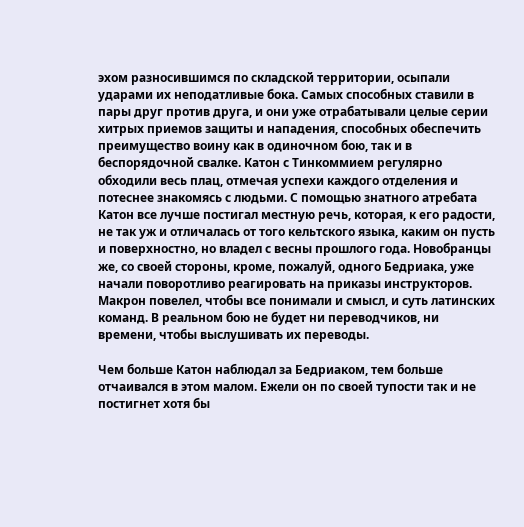эхом разносившимся по складской территории, осыпали ударами их неподатливые бока. Самых способных ставили в пары друг против друга, и они уже отрабатывали целые серии хитрых приемов защиты и нападения, способных обеспечить преимущество воину как в одиночном бою, так и в беспорядочной свалке. Катон с Тинкоммием регулярно обходили весь плац, отмечая успехи каждого отделения и потеснее знакомясь с людьми. С помощью знатного атребата Катон все лучше постигал местную речь, которая, к его радости, не так уж и отличалась от того кельтского языка, каким он пусть и поверхностно, но владел с весны прошлого года. Новобранцы же, со своей стороны, кроме, пожалуй, одного Бедриака, уже начали поворотливо реагировать на приказы инструкторов. Макрон повелел, чтобы все понимали и смысл, и суть латинских команд. В реальном бою не будет ни переводчиков, ни времени, чтобы выслушивать их переводы.

Чем больше Катон наблюдал за Бедриаком, тем больше отчаивался в этом малом. Ежели он по своей тупости так и не постигнет хотя бы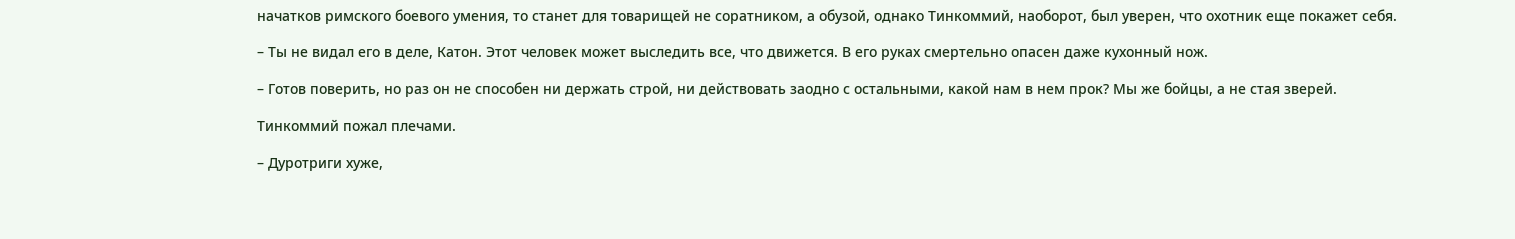начатков римского боевого умения, то станет для товарищей не соратником, а обузой, однако Тинкоммий, наоборот, был уверен, что охотник еще покажет себя.

– Ты не видал его в деле, Катон. Этот человек может выследить все, что движется. В его руках смертельно опасен даже кухонный нож.

– Готов поверить, но раз он не способен ни держать строй, ни действовать заодно с остальными, какой нам в нем прок? Мы же бойцы, а не стая зверей.

Тинкоммий пожал плечами.

– Дуротриги хуже,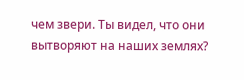чем звери. Ты видел, что они вытворяют на наших землях?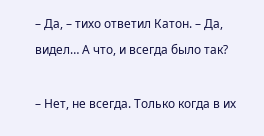– Да, – тихо ответил Катон. – Да, видел… А что, и всегда было так?

– Нет, не всегда. Только когда в их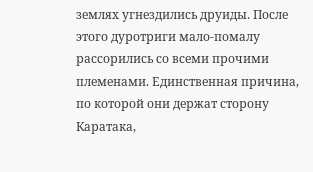землях угнездились друиды. После этого дуротриги мало-помалу рассорились со всеми прочими племенами. Единственная причина, по которой они держат сторону Каратака,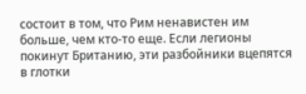состоит в том, что Рим ненавистен им больше, чем кто-то еще. Если легионы покинут Британию, эти разбойники вцепятся в глотки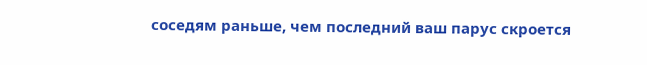соседям раньше, чем последний ваш парус скроется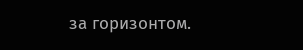за горизонтом.